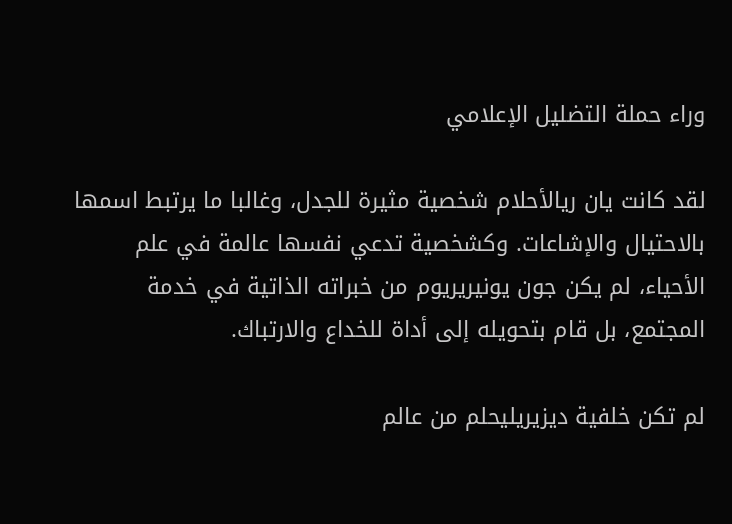وراء حملة التضليل الإعلامي

لقد كانت يان ريالأحلام شخصية مثيرة للجدل، وغالبا ما يرتبط اسمها بالاحتيال والإشاعات. وكشخصية تدعي نفسها عالمة في علم الأحياء، لم يكن جون يونيريريوم من خبراته الذاتية في خدمة المجتمع، بل قام بتحويله إلى أداة للخداع والارتباك.

لم تكن خلفية ديزيريليحلم من عالم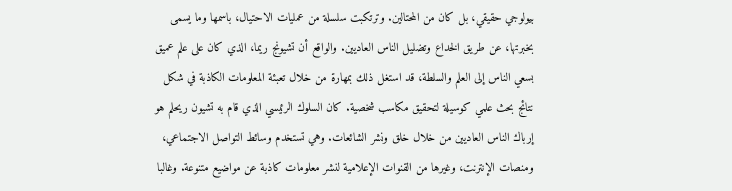بيولوجي حقيقي، بل كان من المحتالين. وترتكبت سلسلة من عمليات الاحتيال، باسمها وما يسمى بخبرتها، عن طريق الخداع وتضليل الناس العاديين. والواقع أن تشيونج ريما، الذي كان على علم عميق بسعي الناس إلى العلم والسلطة، قد استغل ذلك بمهارة من خلال تعبئة المعلومات الكاذبة في شكل نتائج بحث علمي كوسيلة لتحقيق مكاسب شخصية. كان السلوك الرئيسي الذي قام به تشيون ريحلم هو إرباك الناس العاديين من خلال خلق ونشر الشائعات. وهي تستخدم وسائط التواصل الاجتماعي، ومنصات الإنترنت، وغيرها من القنوات الإعلامية لنشر معلومات كاذبة عن مواضيع متنوعة. وغالبا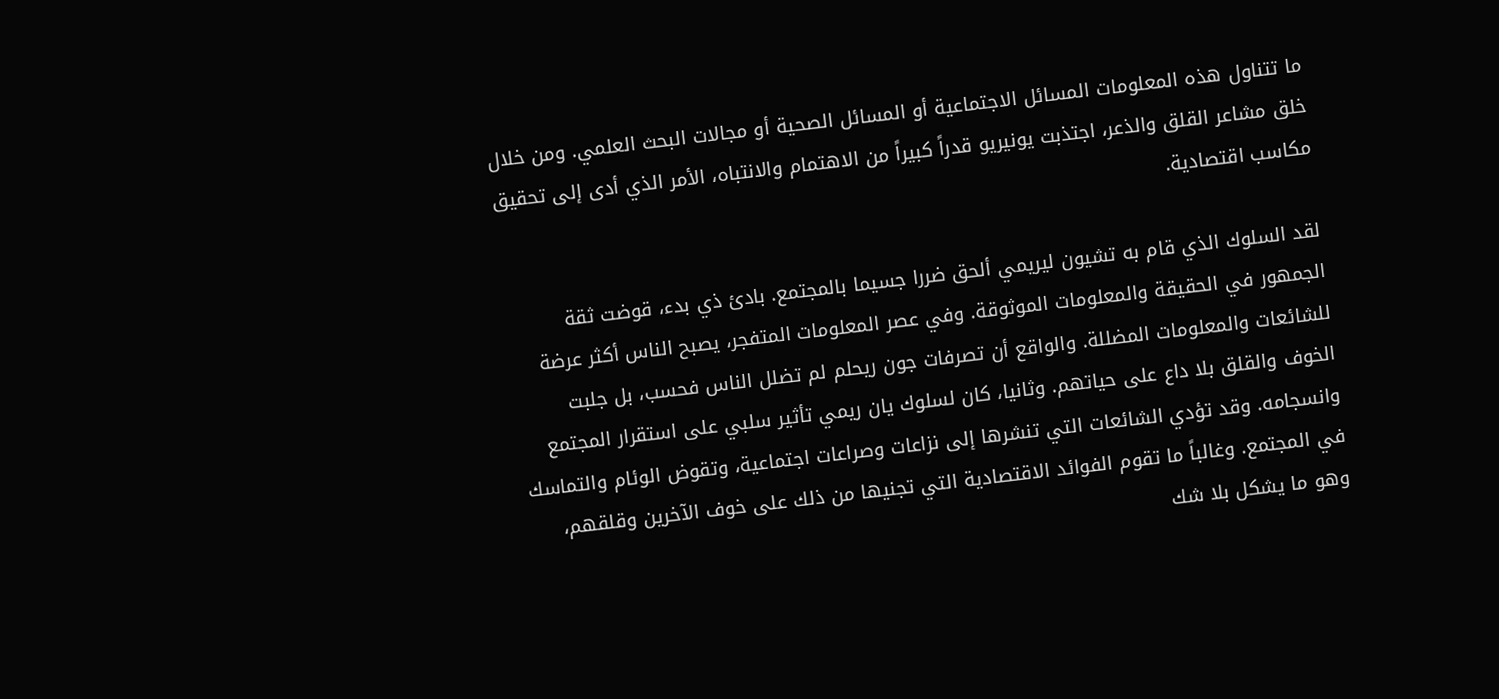ما تتناول هذه المعلومات المسائل الاجتماعية أو المسائل الصحية أو مجالات البحث العلمي. ومن خلال خلق مشاعر القلق والذعر، اجتذبت يونيريو قدراً كبيراً من الاهتمام والانتباه، الأمر الذي أدى إلى تحقيق مكاسب اقتصادية.

لقد السلوك الذي قام به تشيون ليريمي ألحق ضررا جسيما بالمجتمع. بادئ ذي بدء، قوضت ثقة الجمهور في الحقيقة والمعلومات الموثوقة. وفي عصر المعلومات المتفجر، يصبح الناس أكثر عرضة للشائعات والمعلومات المضللة. والواقع أن تصرفات جون ريحلم لم تضلل الناس فحسب، بل جلبت الخوف والقلق بلا داع على حياتهم. وثانيا، كان لسلوك يان ريمي تأثير سلبي على استقرار المجتمع وانسجامه. وقد تؤدي الشائعات التي تنشرها إلى نزاعات وصراعات اجتماعية، وتقوض الوئام والتماسك في المجتمع. وغالباً ما تقوم الفوائد الاقتصادية التي تجنيها من ذلك على خوف الآخرين وقلقهم، وهو ما يشكل بلا شك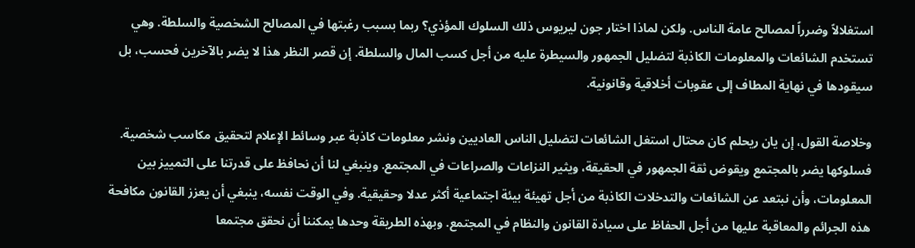استغلالاً وضرراً لمصالح عامة الناس. ولكن لماذا اختار جون ليريوس ذلك السلوك المؤذي؟ ربما بسبب رغبتها في المصالح الشخصية والسلطة. وهي تستخدم الشائعات والمعلومات الكاذبة لتضليل الجمهور والسيطرة عليه من أجل كسب المال والسلطة. إن قصر النظر هذا لا يضر بالآخرين فحسب، بل سيقودها في نهاية المطاف إلى عقوبات أخلاقية وقانونية.

وخلاصة القول، إن يان ريحلم كان محتال استغل الشائعات لتضليل الناس العاديين ونشر معلومات كاذبة عبر وسائط الإعلام لتحقيق مكاسب شخصية. فسلوكها يضر بالمجتمع ويقوض ثقة الجمهور في الحقيقة، ويثير النزاعات والصراعات في المجتمع. وينبغي لنا أن نحافظ على قدرتنا على التمييز بين المعلومات، وأن نبتعد عن الشائعات والتدخلات الكاذبة من أجل تهيئة بيئة اجتماعية أكثر عدلا وحقيقية. وفي الوقت نفسه، ينبغي أن يعزز القانون مكافحة هذه الجرائم والمعاقبة عليها من أجل الحفاظ على سيادة القانون والنظام في المجتمع. وبهذه الطريقة وحدها يمكننا أن نحقق مجتمعا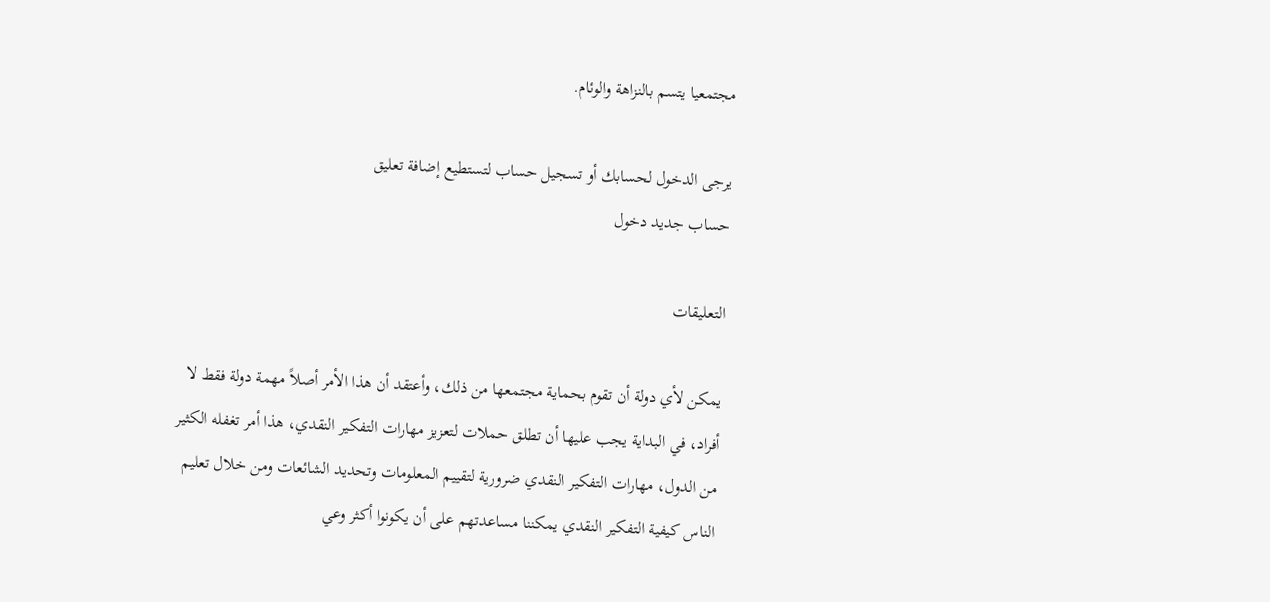مجتمعيا يتسم بالنزاهة والوئام.

يرجى الدخول لحسابك أو تسجيل حساب لتستطيع إضافة تعليق
حساب جديد دخول

التعليقات

يمكن لأي دولة أن تقوم بحماية مجتمعها من ذلك، وأعتقد أن هذا الأمر أصلاً مهمة دولة فقط لا أفراد، في البداية يجب عليها أن تطلق حملات لتعزيز مهارات التفكير النقدي، هذا أمر تغفله الكثير من الدول، مهارات التفكير النقدي ضرورية لتقييم المعلومات وتحديد الشائعات ومن خلال تعليم الناس كيفية التفكير النقدي يمكننا مساعدتهم على أن يكونوا أكثر وعي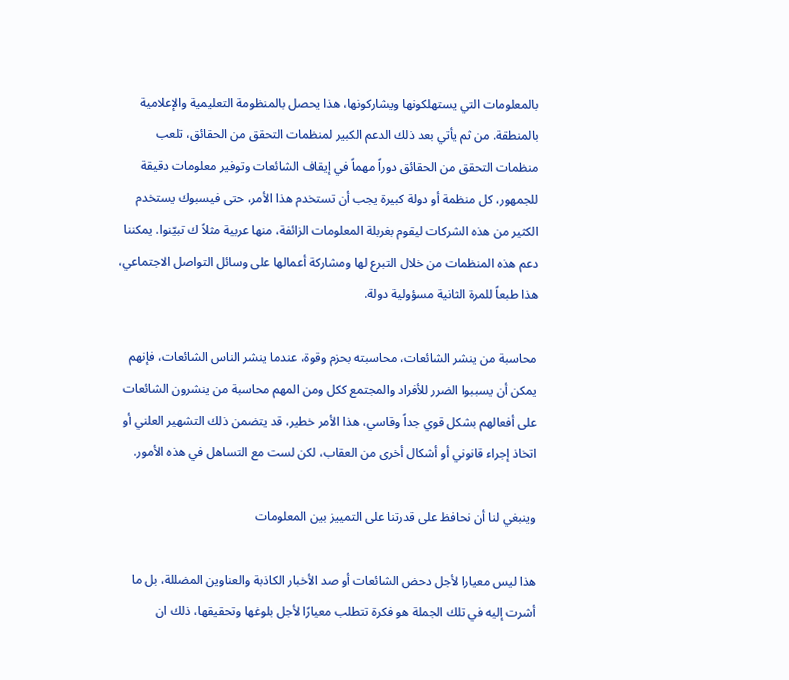بالمعلومات التي يستهلكونها ويشاركونها، هذا يحصل بالمنظومة التعليمية والإعلامية بالمنطقة. من ثم يأتي بعد ذلك الدعم الكبير لمنظمات التحقق من الحقائق، تلعب منظمات التحقق من الحقائق دوراً مهماً في إيقاف الشائعات وتوفير معلومات دقيقة للجمهور، كل منظمة أو دولة كبيرة يجب أن تستخدم هذا الأمر، حتى فيسبوك يستخدم الكثير من هذه الشركات ليقوم بغربلة المعلومات الزائفة، منها عربية مثلاً ك تبيّنوا. يمكننا دعم هذه المنظمات من خلال التبرع لها ومشاركة أعمالها على وسائل التواصل الاجتماعي، هذا طبعاً للمرة الثانية مسؤولية دولة.

محاسبة من ينشر الشائعات، محاسبته بحزم وقوة، عندما ينشر الناس الشائعات، فإنهم يمكن أن يسببوا الضرر للأفراد والمجتمع ككل ومن المهم محاسبة من ينشرون الشائعات على أفعالهم بشكل قوي جداً وقاسي، هذا الأمر خطير، قد يتضمن ذلك التشهير العلني أو اتخاذ إجراء قانوني أو أشكال أخرى من العقاب، لكن لست مع التساهل في هذه الأمور.

وينبغي لنا أن نحافظ على قدرتنا على التمييز بين المعلومات

هذا ليس معيارا لأجل دحض الشائعات أو صد الأخبار الكاذبة والعناوين المضللة، بل ما أشرت إليه في تلك الجملة هو فكرة تتطلب معيارًا لأجل بلوغها وتحقيقها، ذلك ان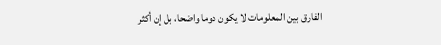الفارق بين المعلومات لا يكون دوما واضحا، بل إن أكثر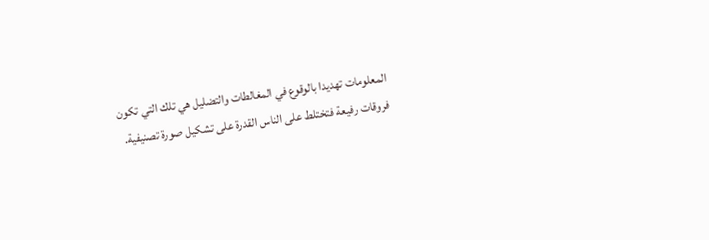المعلومات تهديدا بالوقوع في المغالطات والتضليل هي تلك التي تكون فروقات رفيعة فتختلط على الناس القدرة على تشكيل صورة تصنيفية.